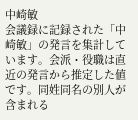中崎敏
会議録に記録された「中崎敏」の発言を集計しています。会派・役職は直近の発言から推定した値です。同姓同名の別人が含まれる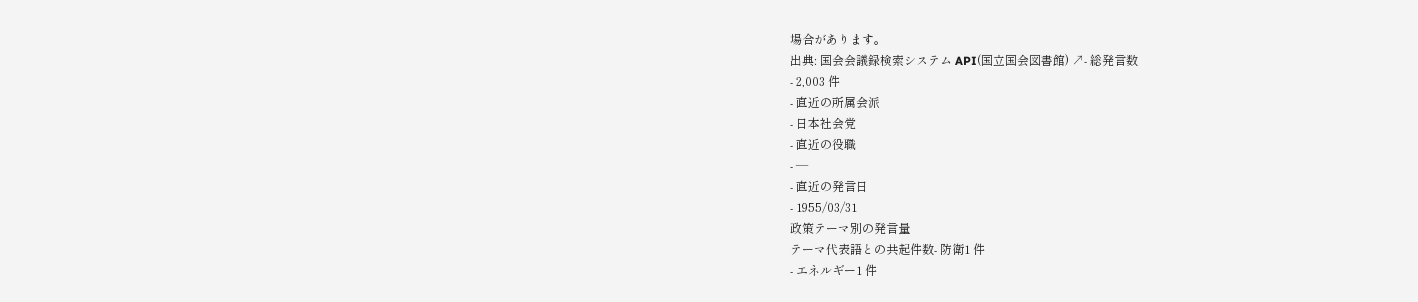場合があります。
出典: 国会会議録検索システム API(国立国会図書館) ↗- 総発言数
- 2,003 件
- 直近の所属会派
- 日本社会党
- 直近の役職
- —
- 直近の発言日
- 1955/03/31
政策テーマ別の発言量
テーマ代表語との共起件数- 防衛1 件
- エネルギー1 件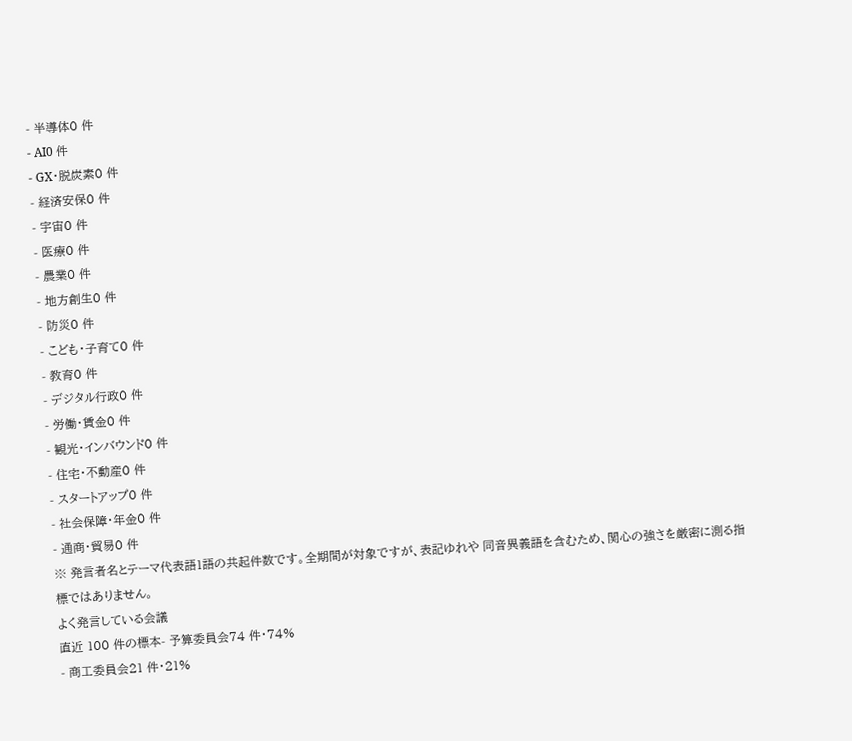- 半導体0 件
- AI0 件
- GX・脱炭素0 件
- 経済安保0 件
- 宇宙0 件
- 医療0 件
- 農業0 件
- 地方創生0 件
- 防災0 件
- こども・子育て0 件
- 教育0 件
- デジタル行政0 件
- 労働・賃金0 件
- 観光・インバウンド0 件
- 住宅・不動産0 件
- スタートアップ0 件
- 社会保障・年金0 件
- 通商・貿易0 件
※ 発言者名とテーマ代表語1語の共起件数です。全期間が対象ですが、表記ゆれや 同音異義語を含むため、関心の強さを厳密に測る指標ではありません。
よく発言している会議
直近 100 件の標本- 予算委員会74 件・74%
- 商工委員会21 件・21%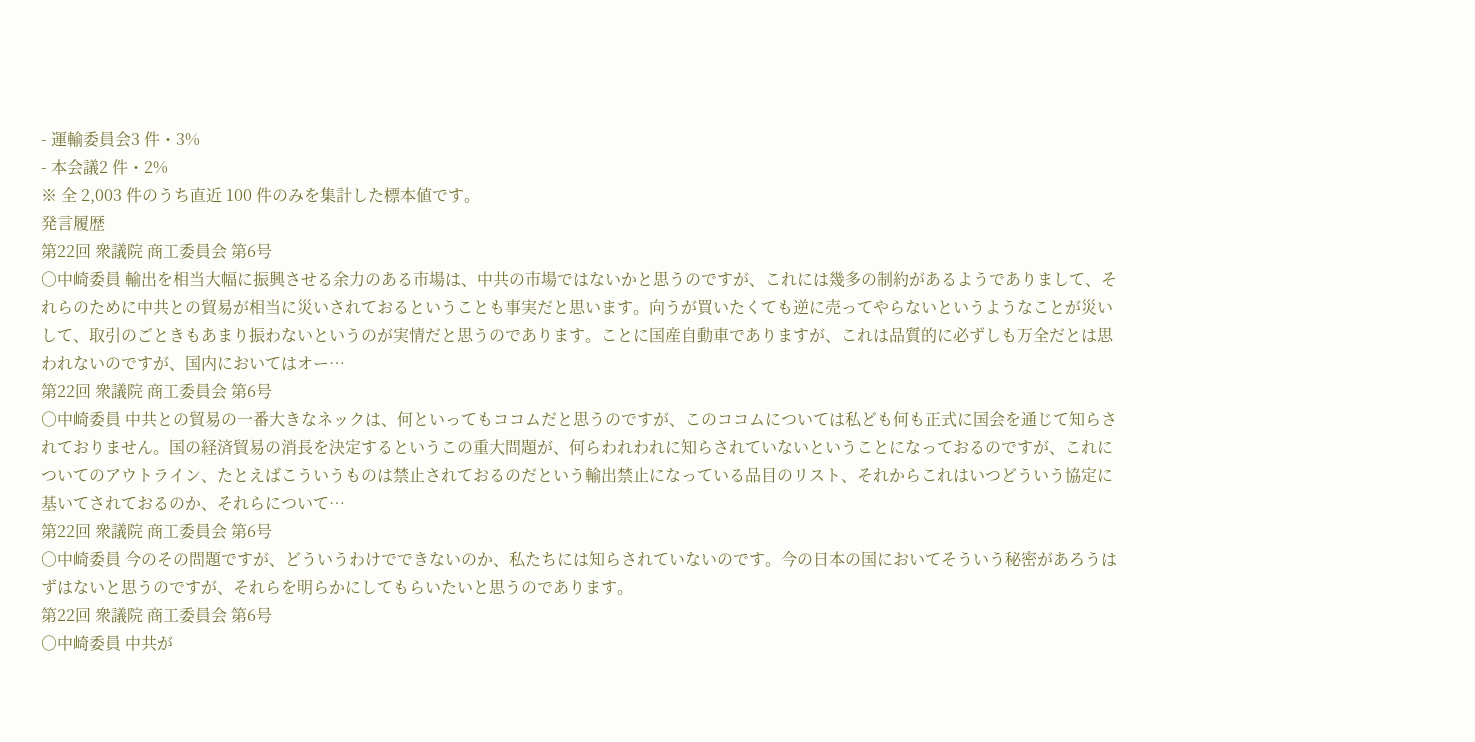- 運輸委員会3 件・3%
- 本会議2 件・2%
※ 全 2,003 件のうち直近 100 件のみを集計した標本値です。
発言履歴
第22回 衆議院 商工委員会 第6号
○中崎委員 輸出を相当大幅に振興させる余力のある市場は、中共の市場ではないかと思うのですが、これには幾多の制約があるようでありまして、それらのために中共との貿易が相当に災いされておるということも事実だと思います。向うが買いたくても逆に売ってやらないというようなことが災いして、取引のごときもあまり振わないというのが実情だと思うのであります。ことに国産自動車でありますが、これは品質的に必ずしも万全だとは思われないのですが、国内においてはオー…
第22回 衆議院 商工委員会 第6号
○中崎委員 中共との貿易の一番大きなネックは、何といってもココムだと思うのですが、このココムについては私ども何も正式に国会を通じて知らされておりません。国の経済貿易の消長を決定するというこの重大問題が、何らわれわれに知らされていないということになっておるのですが、これについてのアウトライン、たとえばこういうものは禁止されておるのだという輸出禁止になっている品目のリスト、それからこれはいつどういう協定に基いてされておるのか、それらについて…
第22回 衆議院 商工委員会 第6号
○中崎委員 今のその問題ですが、どういうわけでできないのか、私たちには知らされていないのです。今の日本の国においてそういう秘密があろうはずはないと思うのですが、それらを明らかにしてもらいたいと思うのであります。
第22回 衆議院 商工委員会 第6号
○中崎委員 中共が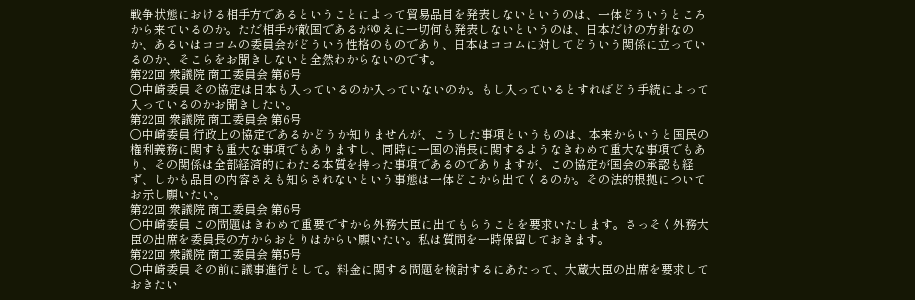戦争状態における相手方であるということによって貿易品目を発表しないというのは、一体どういうところから来ているのか。ただ相手が敵国であるがゆえに一切何も発表しないというのは、日本だけの方針なのか、あるいはココムの委員会がどういう性格のものであり、日本はココムに対してどういう関係に立っているのか、そこらをお聞きしないと全然わからないのです。
第22回 衆議院 商工委員会 第6号
○中崎委員 その協定は日本も入っているのか入っていないのか。もし入っているとすればどう手続によって入っているのかお聞きしたい。
第22回 衆議院 商工委員会 第6号
○中崎委員 行政上の協定であるかどうか知りませんが、こうした事項というものは、本来からいうと国民の権利義務に関すも重大な事項でもありますし、同時に一国の消長に関するようなきわめて重大な事項でもあり、その関係は全部経済的にわたる本質を持った事項であるのでありますが、この協定が国会の承認も経ず、しかも品目の内容さえも知らされないという事態は一体どこから出てくるのか。その法的根拠についてお示し願いたい。
第22回 衆議院 商工委員会 第6号
○中崎委員 この問題はきわめて重要ですから外務大臣に出てもらうことを要求いたします。さっそく外務大臣の出席を委員長の方からおとりはからい願いたい。私は質問を一時保留しておきます。
第22回 衆議院 商工委員会 第5号
○中崎委員 その前に議事進行として。料金に関する問題を検討するにあたって、大蔵大臣の出席を要求しておきたい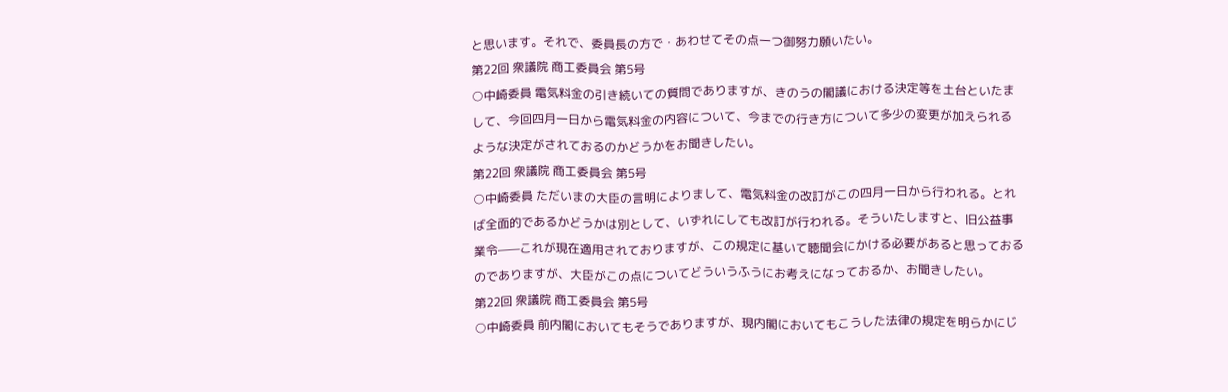と思います。それで、委員長の方で・あわせてその点一つ御努力願いたい。
第22回 衆議院 商工委員会 第5号
○中崎委員 電気料金の引き続いての質問でありますが、きのうの閣議における決定等を土台といたまして、今回四月一日から電気料金の内容について、今までの行き方について多少の変更が加えられるような決定がされておるのかどうかをお聞きしたい。
第22回 衆議院 商工委員会 第5号
○中崎委員 ただいまの大臣の言明によりまして、電気料金の改訂がこの四月一日から行われる。とれば全面的であるかどうかは別として、いずれにしても改訂が行われる。そういたしますと、旧公益事業令——これが現在適用されておりますが、この規定に基いて聴聞会にかける必要があると思っておるのでありますが、大臣がこの点についてどういうふうにお考えになっておるか、お聞きしたい。
第22回 衆議院 商工委員会 第5号
○中崎委員 前内閣においてもそうでありますが、現内閣においてもこうした法律の規定を明らかにじ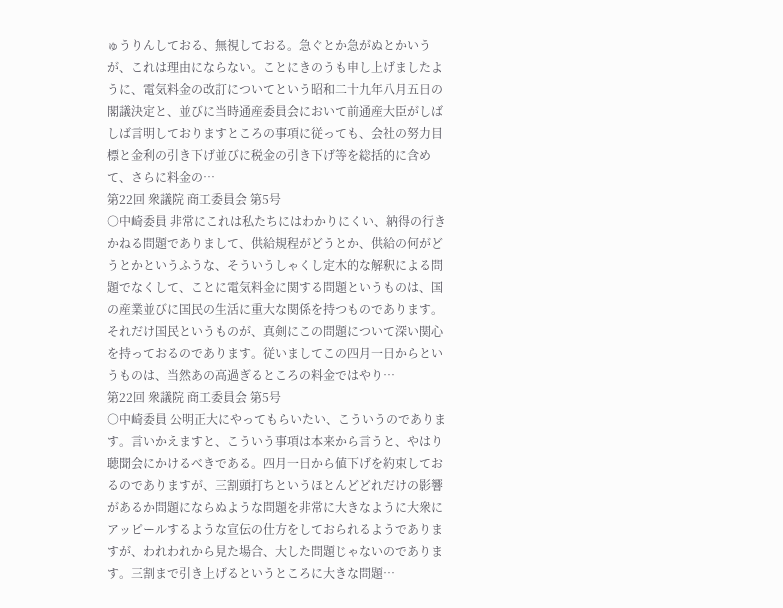ゅうりんしておる、無視しておる。急ぐとか急がぬとかいうが、これは理由にならない。ことにきのうも申し上げましたように、電気料金の改訂についてという昭和二十九年八月五日の閣議決定と、並びに当時通産委員会において前通産大臣がしばしば言明しておりますところの事項に従っても、会社の努力目標と金利の引き下げ並びに税金の引き下げ等を総括的に含めて、さらに料金の…
第22回 衆議院 商工委員会 第5号
○中崎委員 非常にこれは私たちにはわかりにくい、納得の行きかねる問題でありまして、供給規程がどうとか、供給の何がどうとかというふうな、そういうしゃくし定木的な解釈による問題でなくして、ことに電気料金に関する問題というものは、国の産業並びに国民の生活に重大な関係を持つものであります。それだけ国民というものが、真剣にこの問題について深い関心を持っておるのであります。従いましてこの四月一日からというものは、当然あの高過ぎるところの料金ではやり…
第22回 衆議院 商工委員会 第5号
○中崎委員 公明正大にやってもらいたい、こういうのであります。言いかえますと、こういう事項は本来から言うと、やはり聴聞会にかけるべきである。四月一日から値下げを約束しておるのでありますが、三割頭打ちというほとんどどれだけの影響があるか問題にならぬような問題を非常に大きなように大衆にアッピールするような宣伝の仕方をしておられるようでありますが、われわれから見た場合、大した問題じゃないのであります。三割まで引き上げるというところに大きな問題…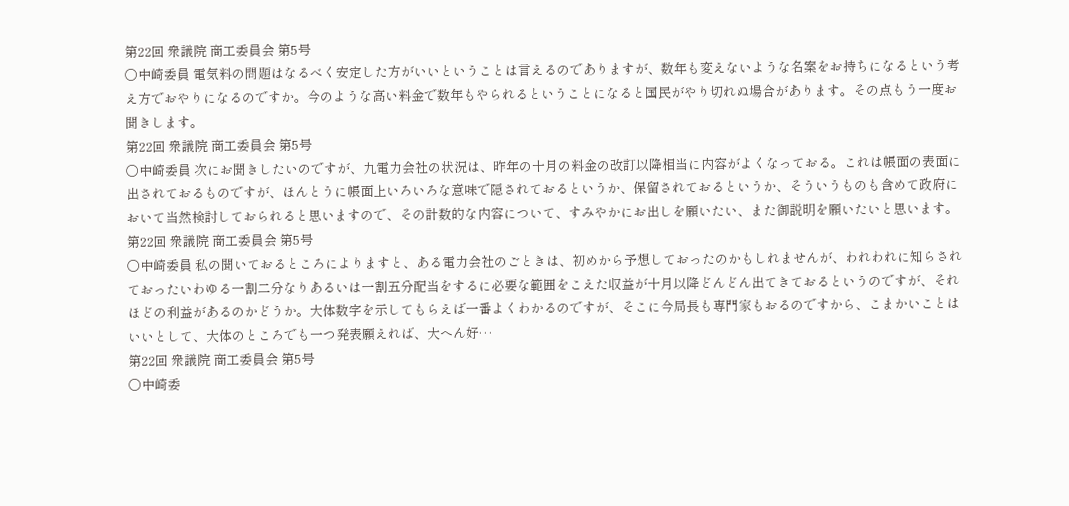第22回 衆議院 商工委員会 第5号
○中崎委員 電気料の問題はなるべく安定した方がいいということは言えるのでありますが、数年も変えないような名案をお持ちになるという考え方でおやりになるのですか。今のような高い料金で数年もやられるということになると国民がやり切れぬ場合があります。その点もう一度お聞きします。
第22回 衆議院 商工委員会 第5号
○中崎委員 次にお聞きしたいのですが、九電力会社の状況は、昨年の十月の料金の改訂以降相当に内容がよくなっておる。これは帳面の表面に出されておるものですが、ほんとうに帳面上いろいろな意味で隠されておるというか、保留されておるというか、そういうものも含めて政府において当然検討しておられると思いますので、その計数的な内容について、すみやかにお出しを願いたい、また御説明を願いたいと思います。
第22回 衆議院 商工委員会 第5号
○中崎委員 私の聞いておるところによりますと、ある電力会社のごときは、初めから予想しておったのかもしれませんが、われわれに知らされておったいわゆる一割二分なりあるいは一割五分配当をするに必要な範囲をこえた収益が十月以降どんどん出てきておるというのですが、それほどの利益があるのかどうか。大体数字を示してもらえば一番よくわかるのですが、そこに今局長も専門家もおるのですから、こまかいことはいいとして、大体のところでも一つ発表願えれば、大へん好…
第22回 衆議院 商工委員会 第5号
○中崎委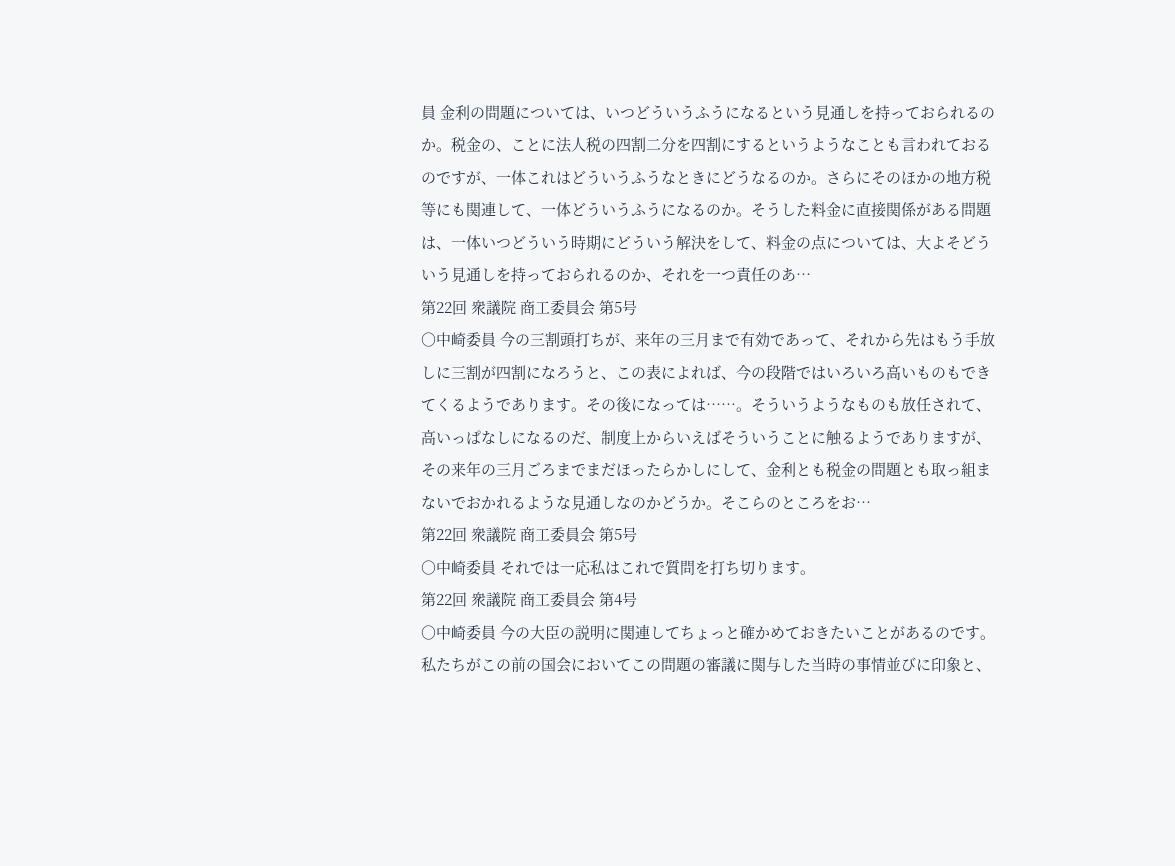員 金利の問題については、いつどういうふうになるという見通しを持っておられるのか。税金の、ことに法人税の四割二分を四割にするというようなことも言われておるのですが、一体これはどういうふうなときにどうなるのか。さらにそのほかの地方税等にも関連して、一体どういうふうになるのか。そうした料金に直接関係がある問題は、一体いつどういう時期にどういう解決をして、料金の点については、大よそどういう見通しを持っておられるのか、それを一つ責任のあ…
第22回 衆議院 商工委員会 第5号
○中崎委員 今の三割頭打ちが、来年の三月まで有効であって、それから先はもう手放しに三割が四割になろうと、この表によれば、今の段階ではいろいろ高いものもできてくるようであります。その後になっては……。そういうようなものも放任されて、高いっぱなしになるのだ、制度上からいえばそういうことに触るようでありますが、その来年の三月ごろまでまだほったらかしにして、金利とも税金の問題とも取っ組まないでおかれるような見通しなのかどうか。そこらのところをお…
第22回 衆議院 商工委員会 第5号
○中崎委員 それでは一応私はこれで質問を打ち切ります。
第22回 衆議院 商工委員会 第4号
○中崎委員 今の大臣の説明に関連してちょっと確かめておきたいことがあるのです。私たちがこの前の国会においてこの問題の審議に関与した当時の事情並びに印象と、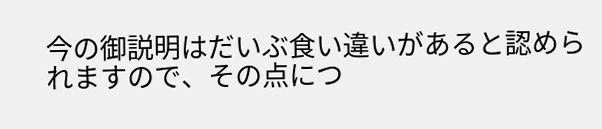今の御説明はだいぶ食い違いがあると認められますので、その点につ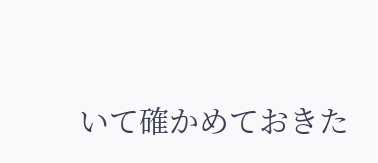いて確かめておきた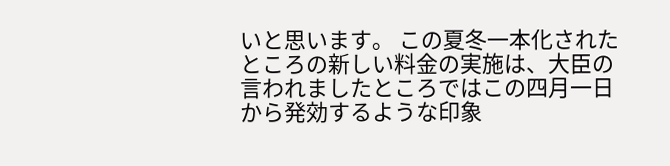いと思います。 この夏冬一本化されたところの新しい料金の実施は、大臣の言われましたところではこの四月一日から発効するような印象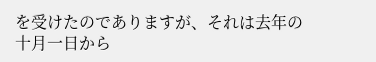を受けたのでありますが、それは去年の十月一日から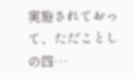実施されておって、ただことしの四…